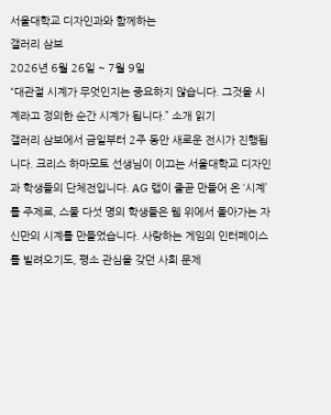서울대학교 디자인과와 함께하는
갤러리 삼보
2026년 6월 26일 ~ 7월 9일
“대관절 시계가 무엇인지는 중요하지 않습니다. 그것을 시계라고 정의한 순간 시계가 됩니다.” 소개 읽기
갤러리 삼보에서 금일부터 2주 동안 새로운 전시가 진행됩니다. 크리스 하마모토 선생님이 이끄는 서울대학교 디자인과 학생들의 단체전입니다. AG 랩이 줄곧 만들어 온 ‘시계’를 주제로, 스물 다섯 명의 학생들은 웹 위에서 돌아가는 자신만의 시계를 만들었습니다. 사랑하는 게임의 인터페이스를 빌려오기도, 평소 관심을 갖던 사회 문제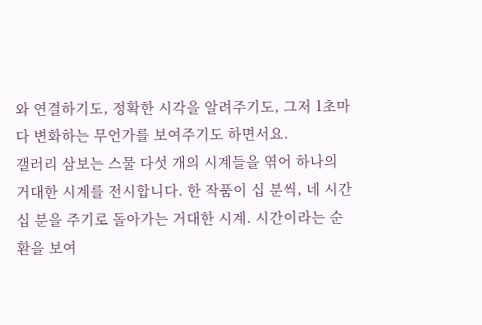와 연결하기도, 정확한 시각을 알려주기도, 그저 1초마다 변화하는 무언가를 보여주기도 하면서요.
갤러리 삼보는 스물 다섯 개의 시계들을 엮어 하나의 거대한 시계를 전시합니다. 한 작품이 십 분씩, 네 시간 십 분을 주기로 돌아가는 거대한 시계. 시간이라는 순환을 보여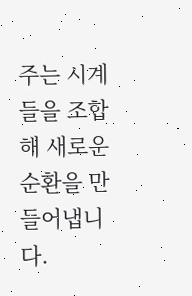주는 시계들을 조합해 새로운 순환을 만들어냅니다.